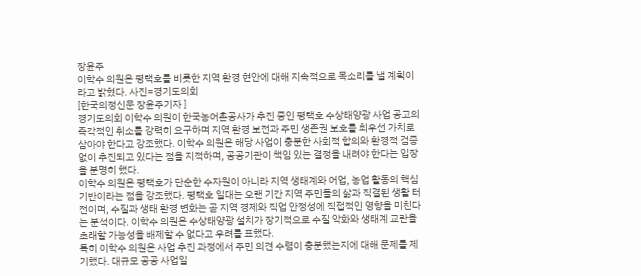장윤주
이학수 의원은 평택호를 비롯한 지역 환경 현안에 대해 지속적으로 목소리를 낼 계획이라고 밝혔다. 사진=경기도의회
[한국의정신문 장윤주기자 ]
경기도의회 이학수 의원이 한국농어촌공사가 추진 중인 평택호 수상태양광 사업 공고의 즉각적인 취소를 강력히 요구하며 지역 환경 보전과 주민 생존권 보호를 최우선 가치로 삼아야 한다고 강조했다. 이학수 의원은 해당 사업이 충분한 사회적 합의와 환경적 검증 없이 추진되고 있다는 점을 지적하며, 공공기관이 책임 있는 결정을 내려야 한다는 입장을 분명히 했다.
이학수 의원은 평택호가 단순한 수자원이 아니라 지역 생태계와 어업, 농업 활동의 핵심 기반이라는 점을 강조했다. 평택호 일대는 오랜 기간 지역 주민들의 삶과 직결된 생활 터전이며, 수질과 생태 환경 변화는 곧 지역 경제와 직업 안정성에 직접적인 영향을 미친다는 분석이다. 이학수 의원은 수상태양광 설치가 장기적으로 수질 악화와 생태계 교란을 초래할 가능성을 배제할 수 없다고 우려를 표했다.
특히 이학수 의원은 사업 추진 과정에서 주민 의견 수렴이 충분했는지에 대해 문제를 제기했다. 대규모 공공 사업일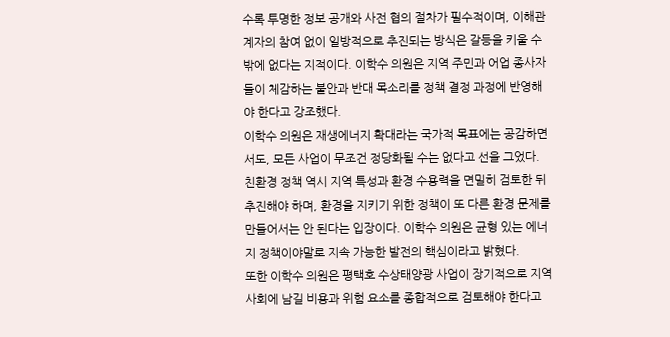수록 투명한 정보 공개와 사전 협의 절차가 필수적이며, 이해관계자의 참여 없이 일방적으로 추진되는 방식은 갈등을 키울 수밖에 없다는 지적이다. 이학수 의원은 지역 주민과 어업 종사자들이 체감하는 불안과 반대 목소리를 정책 결정 과정에 반영해야 한다고 강조했다.
이학수 의원은 재생에너지 확대라는 국가적 목표에는 공감하면서도, 모든 사업이 무조건 정당화될 수는 없다고 선을 그었다. 친환경 정책 역시 지역 특성과 환경 수용력을 면밀히 검토한 뒤 추진해야 하며, 환경을 지키기 위한 정책이 또 다른 환경 문제를 만들어서는 안 된다는 입장이다. 이학수 의원은 균형 있는 에너지 정책이야말로 지속 가능한 발전의 핵심이라고 밝혔다.
또한 이학수 의원은 평택호 수상태양광 사업이 장기적으로 지역 사회에 남길 비용과 위험 요소를 종합적으로 검토해야 한다고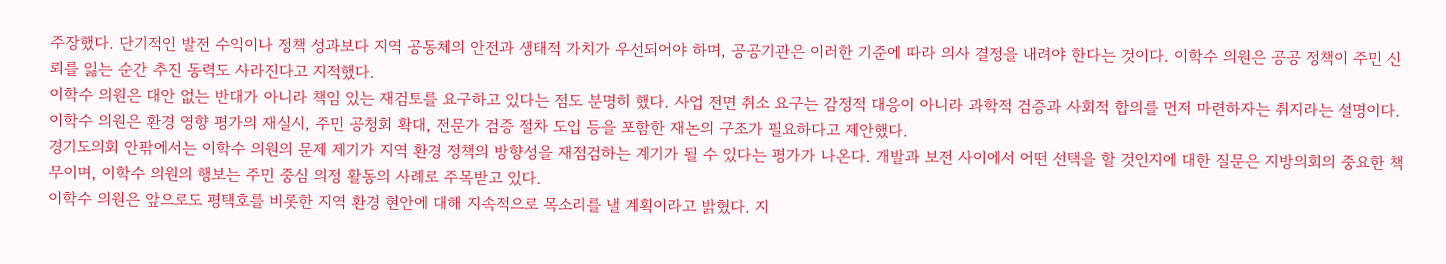주장했다. 단기적인 발전 수익이나 정책 성과보다 지역 공동체의 안전과 생태적 가치가 우선되어야 하며, 공공기관은 이러한 기준에 따라 의사 결정을 내려야 한다는 것이다. 이학수 의원은 공공 정책이 주민 신뢰를 잃는 순간 추진 동력도 사라진다고 지적했다.
이학수 의원은 대안 없는 반대가 아니라 책임 있는 재검토를 요구하고 있다는 점도 분명히 했다. 사업 전면 취소 요구는 감정적 대응이 아니라 과학적 검증과 사회적 합의를 먼저 마련하자는 취지라는 설명이다. 이학수 의원은 환경 영향 평가의 재실시, 주민 공청회 확대, 전문가 검증 절차 도입 등을 포함한 재논의 구조가 필요하다고 제안했다.
경기도의회 안팎에서는 이학수 의원의 문제 제기가 지역 환경 정책의 방향성을 재점검하는 계기가 될 수 있다는 평가가 나온다. 개발과 보전 사이에서 어떤 선택을 할 것인지에 대한 질문은 지방의회의 중요한 책무이며, 이학수 의원의 행보는 주민 중심 의정 활동의 사례로 주목받고 있다.
이학수 의원은 앞으로도 평택호를 비롯한 지역 환경 현안에 대해 지속적으로 목소리를 낼 계획이라고 밝혔다. 지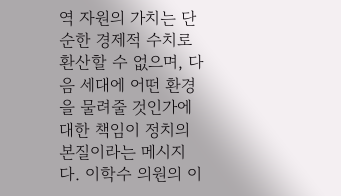역 자원의 가치는 단순한 경제적 수치로 환산할 수 없으며, 다음 세대에 어떤 환경을 물려줄 것인가에 대한 책임이 정치의 본질이라는 메시지다. 이학수 의원의 이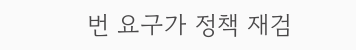번 요구가 정책 재검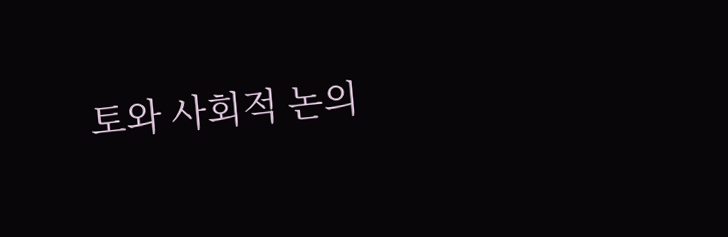토와 사회적 논의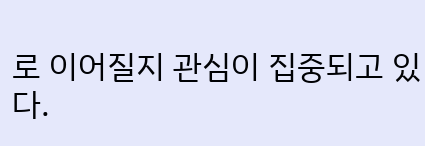로 이어질지 관심이 집중되고 있다.